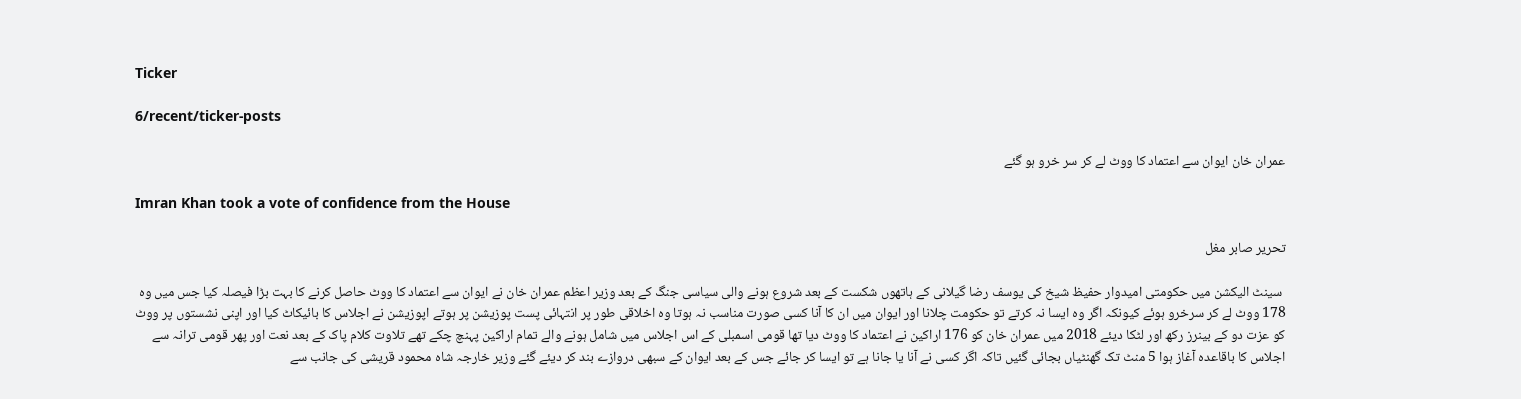Ticker

6/recent/ticker-posts

عمران خان ایوان سے اعتماد کا ووٹ لے کر سر خرو ہو گئے

Imran Khan took a vote of confidence from the House

تحریر صابر مغل

 سینٹ الیکشن میں حکومتی امیدوار حفیظ شیخ کی یوسف رضا گیلانی کے ہاتھوں شکست کے بعد شروع ہونے والی سیاسی جنگ کے بعد وزیر اعظم عمران خان نے ایوان سے اعتماد کا ووٹ حاصل کرنے کا بہت بڑا فیصلہ کیا جس میں وہ 178 ووٹ لے کر سرخرو ہوئے کیونکہ اگر وہ ایسا نہ کرتے تو حکومت چلانا اور ایوان میں ان کا آنا کسی صورت مناسب نہ ہوتا وہ اخلاقی طور پر انتہائی پست پوزیشن پر ہوتے اپوزیشن نے اجلاس کا بائیکاٹ کیا اور اپنی نشستوں پر ووٹ کو عزت دو کے بینرز رکھ اور لٹکا دیئے 2018 میں عمران خان کو 176 اراکین نے اعتماد کا ووٹ دیا تھا قومی اسمبلی کے اس اجلاس میں شامل ہونے والے تمام اراکین پہنچ چکے تھے تلاوت کلام پاک کے بعد نعت اور پھر قومی ترانہ سے اجلاس کا باقاعدہ آغاز ہوا 5 منٹ تک گھنٹیاں بجائی گئیں تاکہ اگر کسی نے آنا یا جانا ہے تو ایسا کر جائے جس کے بعد ایوان کے سبھی دروازے بند کر دیئے گئے وزیر خارجہ شاہ محمود قریشی کی جانب سے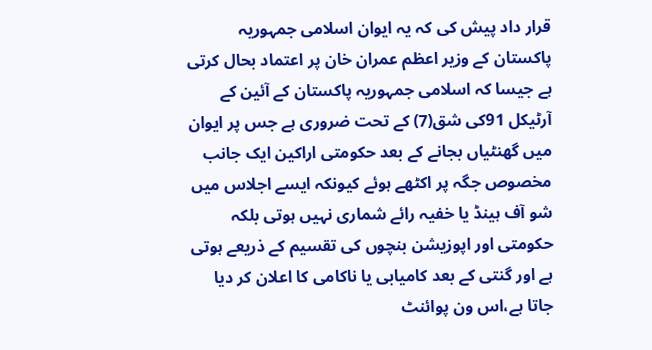قرار داد پیش کی کہ یہ ایوان اسلامی جمہوریہ پاکستان کے وزیر اعظم عمران خان پر اعتماد بحال کرتی ہے جیسا کہ اسلامی جمہوریہ پاکستان کے آئین کے آرٹیکل 91کی شق(7) کے تحت ضروری ہے جس پر ایوان میں گھنٹیاں بجانے کے بعد حکومتی اراکین ایک جانب مخصوص جگہ پر اکٹھے ہوئے کیونکہ ایسے اجلاس میں شو آف ہینڈ یا خفیہ رائے شماری نہیں ہوتی بلکہ حکومتی اور اپوزیشن بنچوں کی تقسیم کے ذریعے ہوتی ہے اور گنتی کے بعد کامیابی یا ناکامی کا اعلان کر دیا جاتا ہے،اس ون پوائنٹ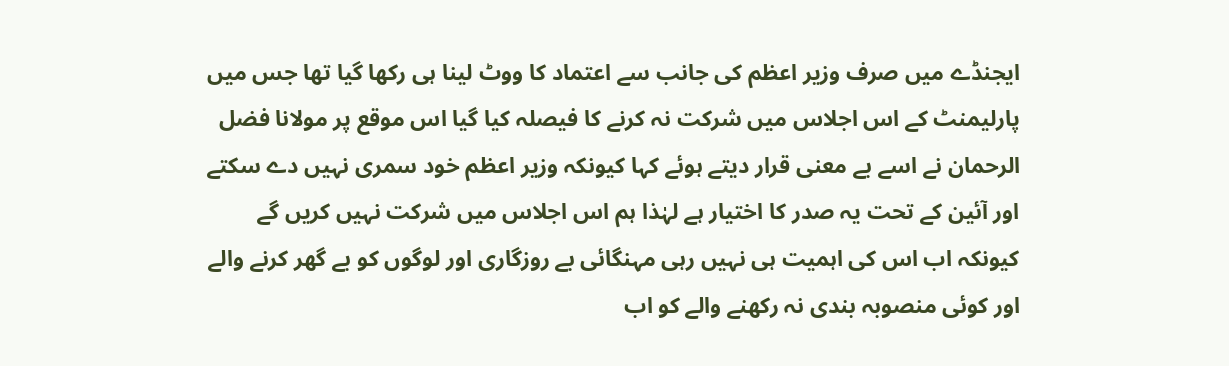ایجنڈے میں صرف وزیر اعظم کی جانب سے اعتماد کا ووٹ لینا ہی رکھا گیا تھا جس میں پارلیمنٹ کے اس اجلاس میں شرکت نہ کرنے کا فیصلہ کیا گیا اس موقع پر مولانا فضل الرحمان نے اسے بے معنی قرار دیتے ہوئے کہا کیونکہ وزیر اعظم خود سمری نہیں دے سکتے اور آئین کے تحت یہ صدر کا اختیار ہے لہٰذا ہم اس اجلاس میں شرکت نہیں کریں گے کیونکہ اب اس کی اہمیت ہی نہیں رہی مہنگائی بے روزگاری اور لوگوں کو بے گھر کرنے والے اور کوئی منصوبہ بندی نہ رکھنے والے کو اب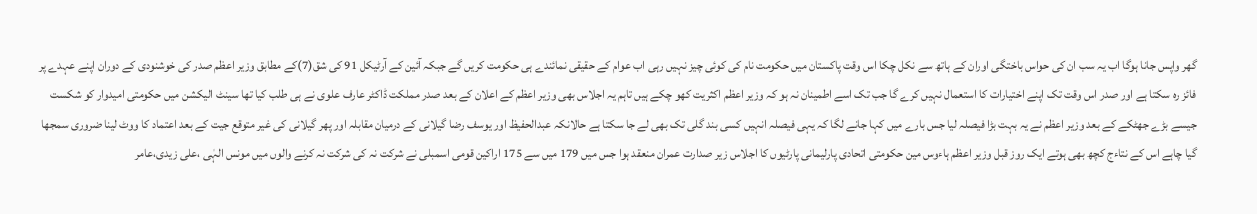گھر واپس جانا ہوگا اب یہ سب ان کی حواس باختگی اوران کے ہاتھ سے نکل چکا اس وقت پاکستان میں حکومت نام کی کوئی چیز نہیں رہی اب عوام کے حقیقی نمائندے ہی حکومت کریں گے جبکہ آئین کے آرٹیکل 91 کی شق(7)کے مطابق وزیر اعظم صدر کی خوشنودی کے دوران اپنے عہدے پر فائز رہ سکتا ہے اور صدر اس وقت تک اپنے اختیارات کا استعمال نہیں کرے گا جب تک اسے اطمینان نہ ہو کہ وزیر اعظم اکثریت کھو چکے ہیں تاہم یہ اجلاس بھی وزیر اعظم کے اعلان کے بعد صدر مملکت ڈاکٹر عارف علوی نے ہی طلب کیا تھا سینٹ الیکشن میں حکومتی امیدوار کو شکست جیسے بڑے جھٹکے کے بعد وزیر اعظم نے یہ بہت بڑا فیصلہ لیا جس بارے میں کہا جانے لگا کہ یہی فیصلہ انہیں کسی بند گلی تک بھی لے جا سکتا ہے حالانکہ عبدالحفیظ اور یوسف رضا گیلانی کے درمیان مقابلہ اور پھر گیلانی کی غیر متوقع جیت کے بعد اعتماد کا ووٹ لینا ضروری سمجھا گیا چاہے اس کے نتاءج کچھ بھی ہوتے ایک روز قبل وزیر اعظم ہاءوس مین حکومتی اتحادی پارلیمانی پارٹیوں کا اجلاس زیر صدارت عمران منعقد ہوا جس میں 179 میں سے 175 اراکین قومی اسمبلی نے شرکت نہ کی شرکت نہ کرنے والوں میں مونس الہٰی ،علی زیدی،عامر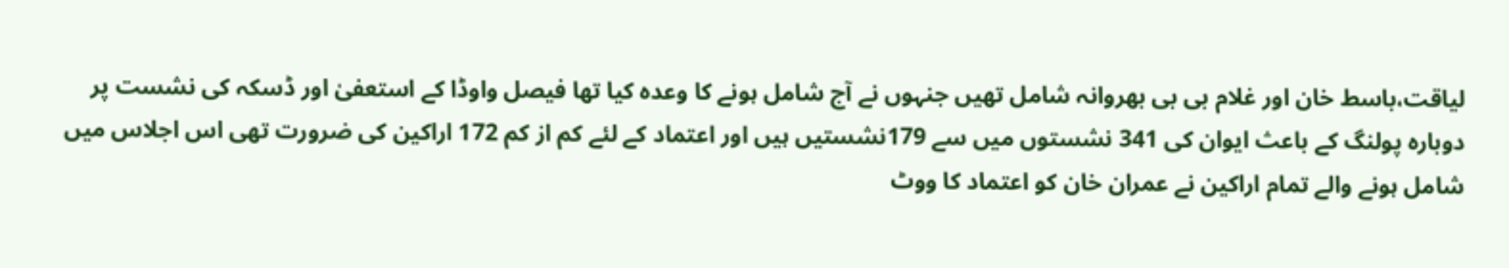لیاقت،باسط خان اور غلام بی بی بھروانہ شامل تھیں جنہوں نے آج شامل ہونے کا وعدہ کیا تھا فیصل واوڈا کے استعفیٰ اور ڈسکہ کی نشست پر دوبارہ پولنگ کے باعث ایوان کی 341 نشستوں میں سے 179نشستیں ہیں اور اعتماد کے لئے کم از کم 172 اراکین کی ضرورت تھی اس اجلاس میں شامل ہونے والے تمام اراکین نے عمران خان کو اعتماد کا ووٹ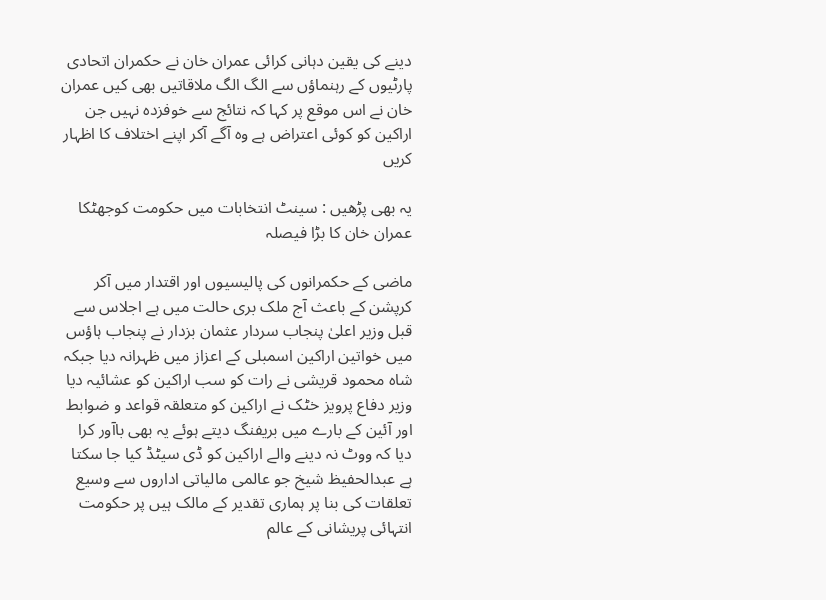دینے کی یقین دہانی کرائی عمران خان نے حکمران اتحادی پارٹیوں کے رہنماؤں سے الگ الگ ملاقاتیں بھی کیں عمران خان نے اس موقع پر کہا کہ نتائج سے خوفزدہ نہیں جن اراکین کو کوئی اعتراض ہے وہ آگے آکر اپنے اختلاف کا اظہار کریں

یہ بھی پڑھیں : سینٹ انتخابات میں حکومت کوجھٹکا عمران خان کا بڑا فیصلہ

ماضی کے حکمرانوں کی پالیسیوں اور اقتدار میں آکر کرپشن کے باعث آج ملک بری حالت میں ہے اجلاس سے قبل وزیر اعلیٰ پنجاب سردار عثمان بزدار نے پنجاب ہاؤس میں خواتین اراکین اسمبلی کے اعزاز میں ظہرانہ دیا جبکہ شاہ محمود قریشی نے رات کو سب اراکین کو عشائیہ دیا وزیر دفاع پرویز خٹک نے اراکین کو متعلقہ قواعد و ضوابط اور آئین کے بارے میں بریفنگ دیتے ہوئے یہ بھی باآور کرا دیا کہ ووٹ نہ دینے والے اراکین کو ڈی سیٹڈ کیا جا سکتا ہے عبدالحفیظ شیخ جو عالمی مالیاتی اداروں سے وسیع تعلقات کی بنا پر ہماری تقدیر کے مالک ہیں پر حکومت انتہائی پریشانی کے عالم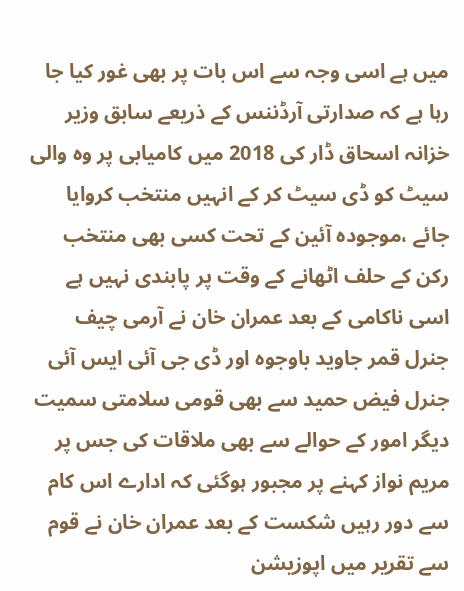میں ہے اسی وجہ سے اس بات پر بھی غور کیا جا رہا ہے کہ صدارتی آرڈننس کے ذریعے سابق وزیر خزانہ اسحاق ڈار کی 2018 میں کامیابی پر وہ والی سیٹ کو ڈی سیٹ کر کے انہیں منتخب کروایا جائے ،موجودہ آئین کے تحت کسی بھی منتخب رکن کے حلف اٹھانے کے وقت پر پابندی نہیں ہے اسی ناکامی کے بعد عمران خان نے آرمی چیف جنرل قمر جاوید باوجوہ اور ڈی جی آئی ایس آئی جنرل فیض حمید سے بھی قومی سلامتی سمیت دیگر امور کے حوالے سے بھی ملاقات کی جس پر مریم نواز کہنے پر مجبور ہوگئی کہ ادارے اس کام سے دور رہیں شکست کے بعد عمران خان نے قوم سے تقریر میں اپوزیشن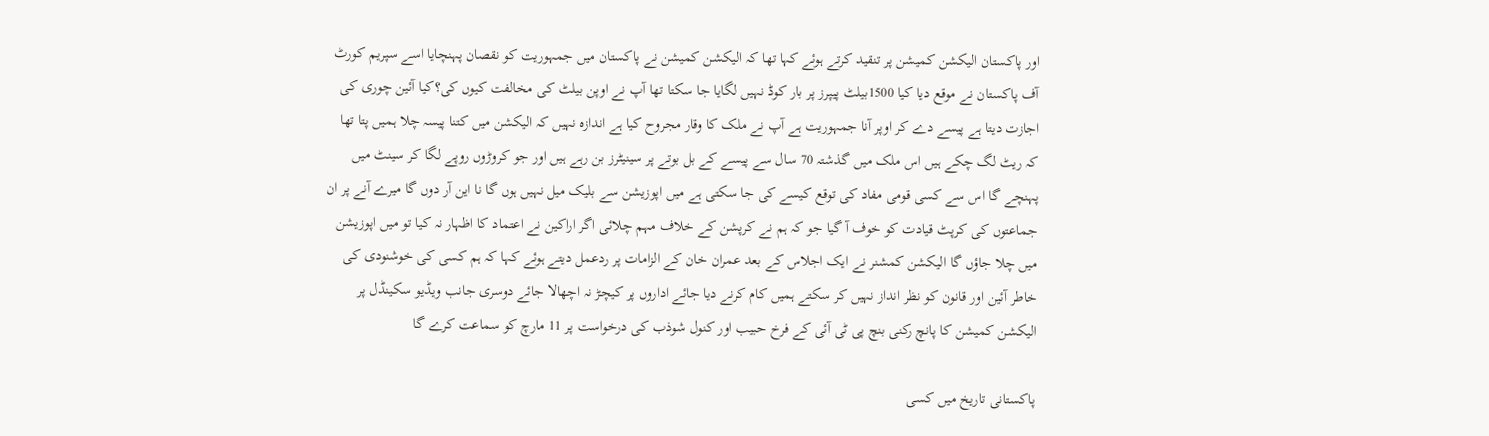اور پاکستان الیکشن کمیشن پر تنقید کرتے ہوئے کہا تھا کہ الیکشن کمیشن نے پاکستان میں جمہوریت کو نقصان پہنچایا اسے سپریم کورٹ آف پاکستان نے موقع دیا کیا 1500بیلٹ پیپرز پر بار کوڈ نہیں لگایا جا سکتا تھا آپ نے اوپن بیلٹ کی مخالفت کیوں کی؟کیا آئین چوری کی اجازت دیتا ہے پیسے دے کر اوپر آنا جمہوریت ہے آپ نے ملک کا وقار مجروح کیا ہے اندازہ نہیں کہ الیکشن میں کتنا پیسہ چلا ہمیں پتا تھا کہ ریٹ لگ چکے ہیں اس ملک میں گذشتہ 70 سال سے پیسے کے بل بوتے پر سینیٹرز بن رہے ہیں اور جو کروڑوں روپے لگا کر سینٹ میں پہنچے گا اس سے کسی قومی مفاد کی توقع کیسے کی جا سکتی ہے میں اپوزیشن سے بلیک میل نہیں ہوں گا نا این آر دوں گا میرے آنے پر ان جماعتوں کی کرپٹ قیادت کو خوف آ گیا جو کہ ہم نے کرپشن کے خلاف مہم چلائی اگر اراکین نے اعتماد کا اظہار نہ کیا تو میں اپوزیشن میں چلا جاؤں گا الیکشن کمشنر نے ایک اجلاس کے بعد عمران خان کے الزامات پر ردعمل دیتے ہوئے کہا کہ ہم کسی کی خوشنودی کی خاطر آئین اور قانون کو نظر انداز نہیں کر سکتے ہمیں کام کرنے دیا جائے اداروں پر کیچڑ نہ اچھالا جائے دوسری جانب ویڈیو سکینڈل پر الیکشن کمیشن کا پانچ رکنی بنچ پی ٹی آئی کے فرخ حبیب اور کنول شوذب کی درخواست پر 11 مارچ کو سماعت کرے گا

پاکستانی تاریخ میں کسی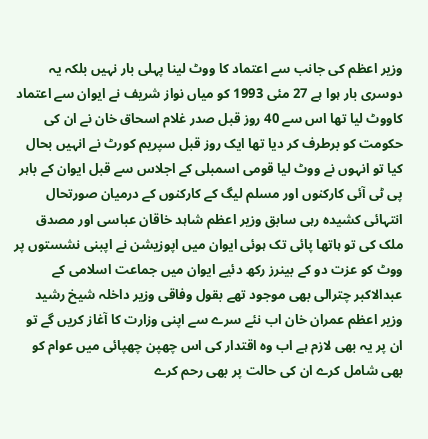وزیر اعظم کی جانب سے اعتماد کا ووٹ لینا پہلی بار نہیں بلکہ یہ دوسری بار ہوا ہے 27 مئی 1993 کو میاں نواز شریف نے ایوان سے اعتماد کاووٹ لیا تھا اس سے 40 روز قبل صدر غلام اسحاق خان نے ان کی حکومت کو برطرف کر دیا تھا ایک روز قبل سپریم کورٹ نے انہیں بحال کیا تو انہوں نے ووٹ لیا قومی اسمبلی کے اجلاس سے قبل ایوان کے باہر پی ٹی آئی کارکنوں اور مسلم لیگ کے کارکنوں کے درمیان صورتحال انتہائی کشیدہ رہی سابق وزیر اعظم شاہد خاقان عباسی اور مصدق ملک کی تو ہاتھا پائی تک ہوئی ایوان میں اپوزیشن نے اپبنی نشستوں پر ووٹ کو عزت دو کے بینرز رکھ دئیے ایوان میں جماعت اسلامی کے عبدالاکبر چترالی بھی موجود تھے بقول وفاقی وزیر داخلہ شیخ رشید وزیر اعظم عمران خان اب نئے سرے سے اپنی وزارت کا آغاز کریں گے تو ان پر یہ بھی لازم ہے اب وہ اقتدار کی اس چھپن چھپائی میں عوام کو بھی شامل کرے ان کی حالت پر بھی رحم کرے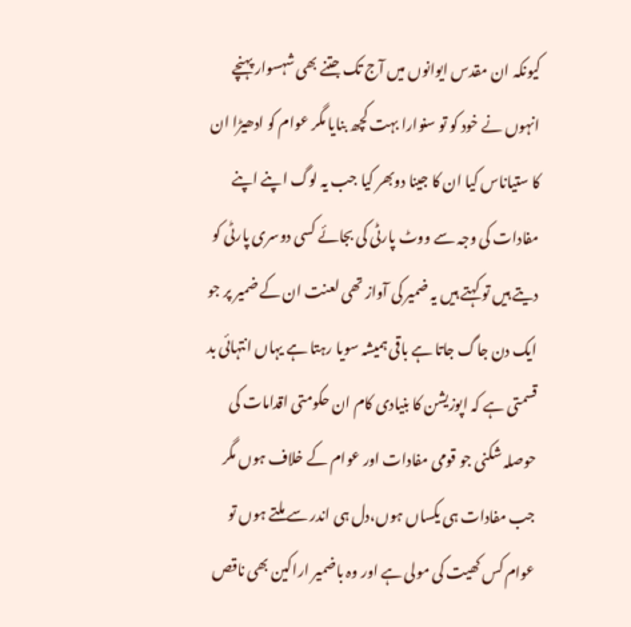کیونکہ ان مقدس ایوانوں میں آج تک جتنے بھی شہسوار پہنچے انہوں نے خود کو تو سنوارا بہت کچھ بنایا مگر عوام کو ادھیڑا ان کا ستیاناس کیا ان کا جینا دوبھر کیا جب یہ لوگ اپنے اپنے مفادات کی وجہ سے ووٹ پارٹی کی بجائے کسی دوسری پارٹی کو دیتے ہیں تو کہتے ہیں یہ ضمیر کی آواز تھی لعنت ان کے ضمیر پر جو ایک دن جاگ جاتا ہے باقی ہمیشہ سویا رہتا ہے یہاں انتہائی بد قسمتی ہے کہ اپوزیشن کا بنیادی کام ان حکومتی اقدامات کی حوصلہ شکنی جو قومی مفادات اور عوام کے خلاف ہوں مگر جب مفادات ہی یکساں ہوں،دل ہی اندر سے ملتے ہوں تو عوام کس کھیت کی مولی ہے اور وہ باضمیر اراکین بھی ناقص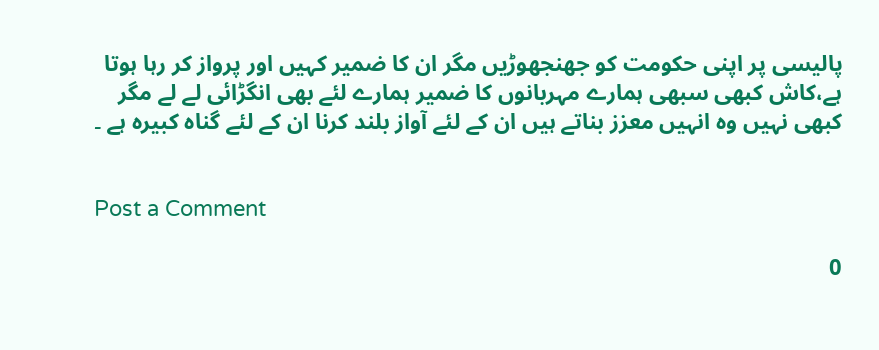پالیسی پر اپنی حکومت کو جھنجھوڑیں مگر ان کا ضمیر کہیں اور پرواز کر رہا ہوتا ہے،کاش کبھی سبھی ہمارے مہربانوں کا ضمیر ہمارے لئے بھی انگڑائی لے لے مگر کبھی نہیں وہ انہیں معزز بناتے ہیں ان کے لئے آواز بلند کرنا ان کے لئے گناہ کبیرہ ہے ۔


Post a Comment

0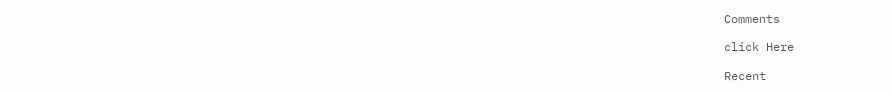Comments

click Here

Recent